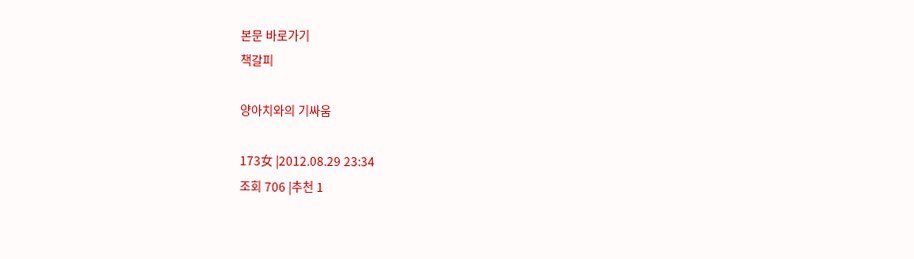본문 바로가기
책갈피

양아치와의 기싸움

173女 |2012.08.29 23:34
조회 706 |추천 1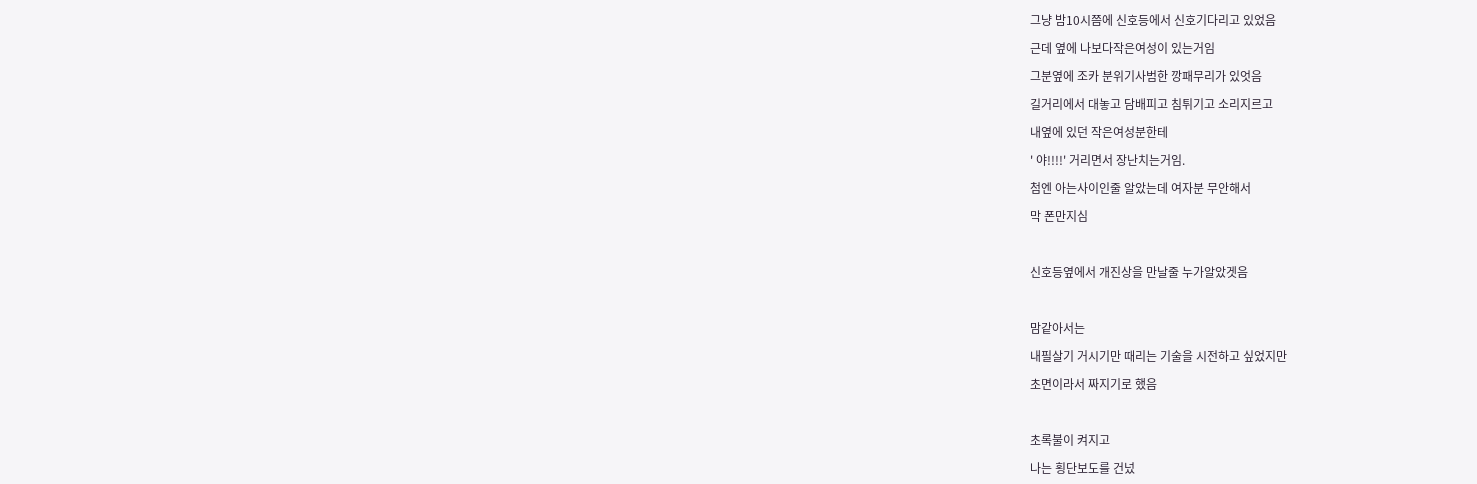그냥 밤10시쯤에 신호등에서 신호기다리고 있었음

근데 옆에 나보다작은여성이 있는거임

그분옆에 조카 분위기사범한 깡패무리가 있엇음

길거리에서 대놓고 담배피고 침튀기고 소리지르고

내옆에 있던 작은여성분한테

' 야!!!!' 거리면서 장난치는거임.

첨엔 아는사이인줄 알았는데 여자분 무안해서

막 폰만지심



신호등옆에서 개진상을 만날줄 누가알았겟음



맘같아서는

내필살기 거시기만 때리는 기술을 시전하고 싶었지만

초면이라서 짜지기로 했음



초록불이 켜지고

나는 횡단보도를 건넜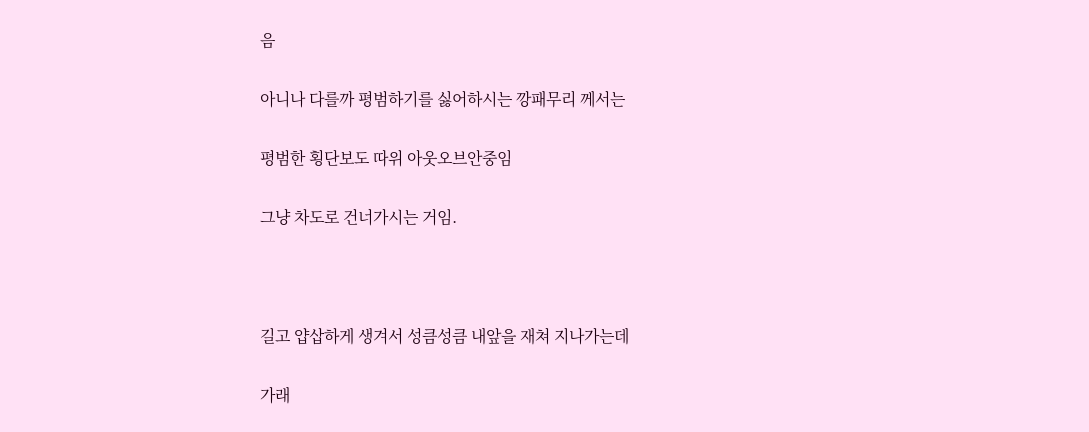음

아니나 다를까 평범하기를 싫어하시는 깡패무리 께서는

평범한 횡단보도 따위 아웃오브안중임

그냥 차도로 건너가시는 거임.



길고 얍삽하게 생겨서 성큼성큼 내앞을 재쳐 지나가는데

가래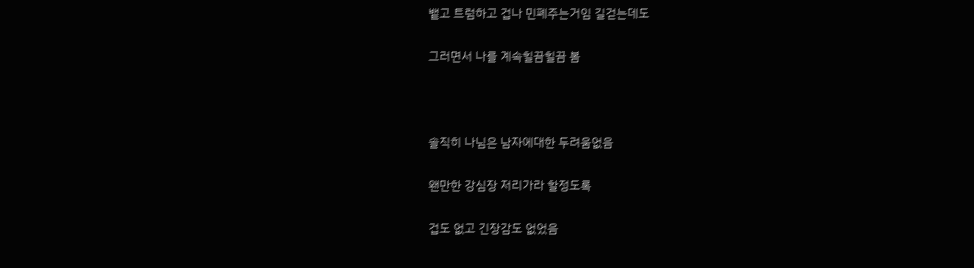뱉고 트럼하고 겁나 민폐주는거임 길걷는데도

그러면서 나를 계속힐끔힐끔 봄



솔직히 나님은 남자에대한 두려움없음

왠만한 강심장 저리가라 할정도록

겁도 없고 긴장감도 없었음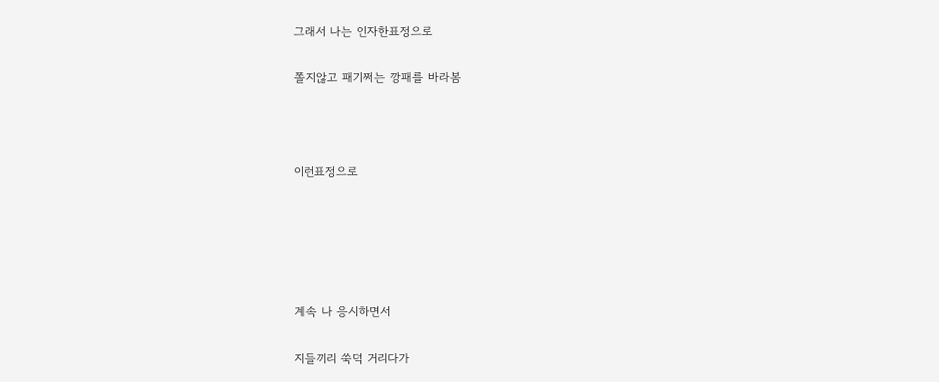그래서 나는 인자한표정으로

쫄지않고 패기쩌는 깡패를 바라봄



이런표정으로





계속 나 응시하면서

지들끼리 쑥덕 거리다가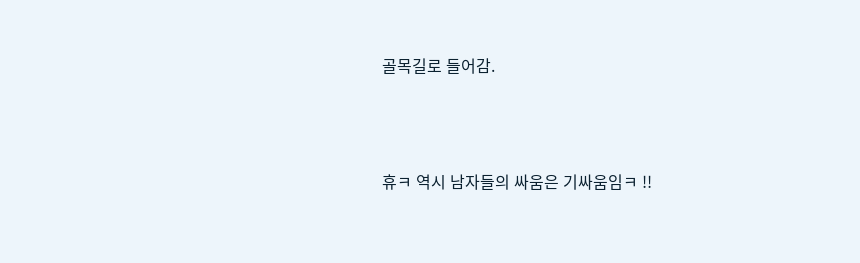골목길로 들어감.



휴ㅋ 역시 남자들의 싸움은 기싸움임ㅋ !!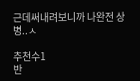근데써내려보니까 나완전 상병..ㅅ

추천수1
반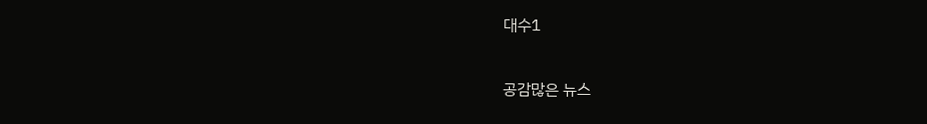대수1

공감많은 뉴스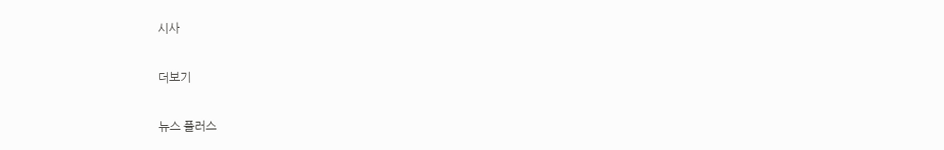시사

더보기

뉴스 플러스